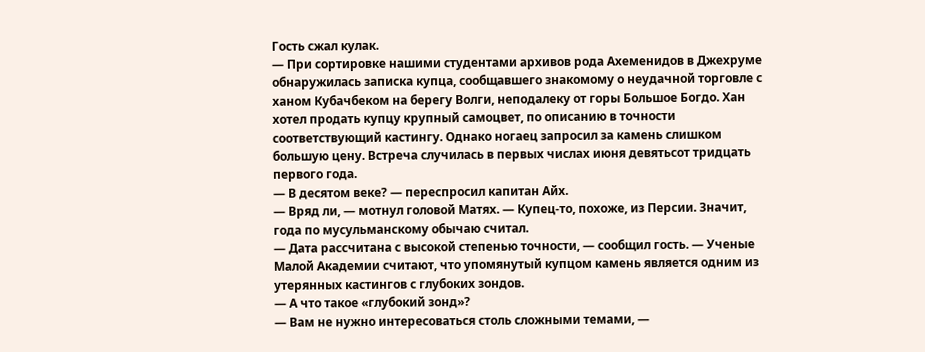Гость сжал кулак.
— При сортировке нашими студентами архивов рода Ахеменидов в Джехруме обнаружилась записка купца, сообщавшего знакомому о неудачной торговле с ханом Кубачбеком на берегу Волги, неподалеку от горы Большое Богдо. Хан хотел продать купцу крупный самоцвет, по описанию в точности соответствующий кастингу. Однако ногаец запросил за камень слишком большую цену. Встреча случилась в первых числах июня девятьсот тридцать первого года.
— В десятом веке? — переспросил капитан Айх.
— Вряд ли, — мотнул головой Матях. — Купец-то, похоже, из Персии. Значит, года по мусульманскому обычаю считал.
— Дата рассчитана с высокой степенью точности, — сообщил гость. — Ученые Малой Академии считают, что упомянутый купцом камень является одним из утерянных кастингов с глубоких зондов.
— А что такое «глубокий зонд»?
— Вам не нужно интересоваться столь сложными темами, —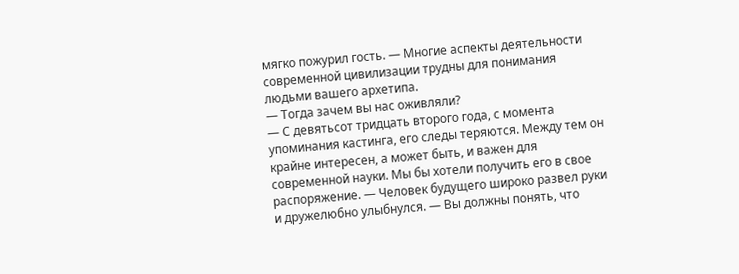мягко пожурил гость. — Многие аспекты деятельности современной цивилизации трудны для понимания людьми вашего архетипа.
— Тогда зачем вы нас оживляли?
— С девятьсот тридцать второго года, с момента упоминания кастинга, его следы теряются. Между тем он крайне интересен, а может быть, и важен для современной науки. Мы бы хотели получить его в свое распоряжение. — Человек будущего широко развел руки и дружелюбно улыбнулся. — Вы должны понять, что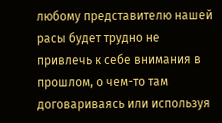любому представителю нашей расы будет трудно не привлечь к себе внимания в прошлом, о чем-то там договариваясь или используя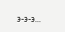э-э-э…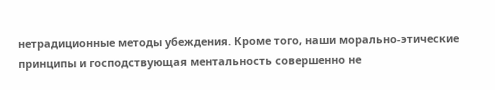нетрадиционные методы убеждения. Кроме того, наши морально-этические принципы и господствующая ментальность совершенно не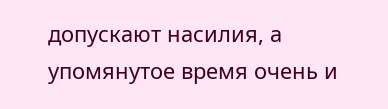допускают насилия, а упомянутое время очень и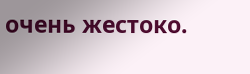очень жестоко.